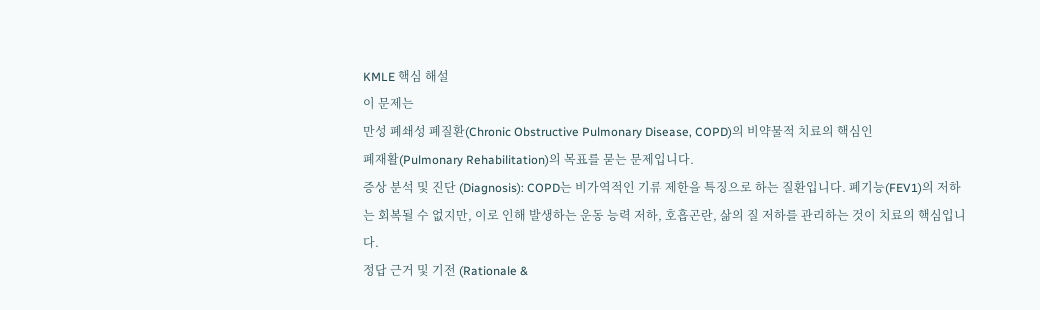KMLE 핵심 해설
이 문제는
만성 폐쇄성 폐질환(Chronic Obstructive Pulmonary Disease, COPD)의 비약물적 치료의 핵심인
폐재활(Pulmonary Rehabilitation)의 목표를 묻는 문제입니다.
증상 분석 및 진단 (Diagnosis): COPD는 비가역적인 기류 제한을 특징으로 하는 질환입니다. 폐기능(FEV1)의 저하는 회복될 수 없지만, 이로 인해 발생하는 운동 능력 저하, 호흡곤란, 삶의 질 저하를 관리하는 것이 치료의 핵심입니다.
정답 근거 및 기전 (Rationale &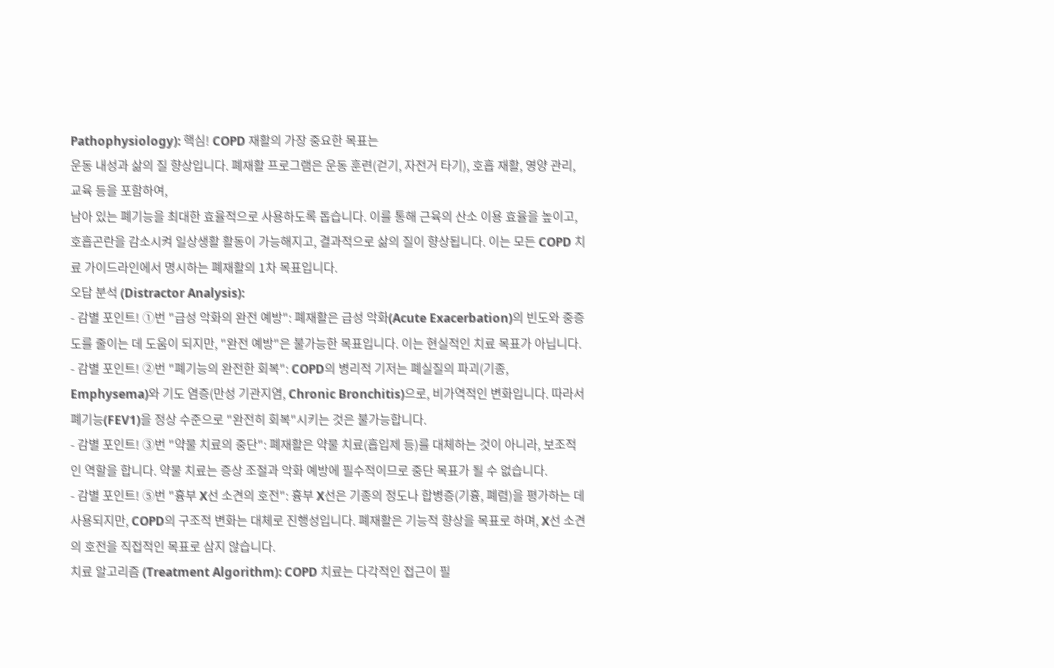Pathophysiology): 핵심! COPD 재활의 가장 중요한 목표는
운동 내성과 삶의 질 향상입니다. 폐재활 프로그램은 운동 훈련(걷기, 자전거 타기), 호흡 재활, 영양 관리, 교육 등을 포함하여,
남아 있는 폐기능을 최대한 효율적으로 사용하도록 돕습니다. 이를 통해 근육의 산소 이용 효율을 높이고, 호흡곤란을 감소시켜 일상생활 활동이 가능해지고, 결과적으로 삶의 질이 향상됩니다. 이는 모든 COPD 치료 가이드라인에서 명시하는 폐재활의 1차 목표입니다.
오답 분석 (Distractor Analysis):
- 감별 포인트! ①번 "급성 악화의 완전 예방": 폐재활은 급성 악화(Acute Exacerbation)의 빈도와 중증도를 줄이는 데 도움이 되지만, "완전 예방"은 불가능한 목표입니다. 이는 현실적인 치료 목표가 아닙니다.
- 감별 포인트! ②번 "폐기능의 완전한 회복": COPD의 병리적 기저는 폐실질의 파괴(기종, Emphysema)와 기도 염증(만성 기관지염, Chronic Bronchitis)으로, 비가역적인 변화입니다. 따라서 폐기능(FEV1)을 정상 수준으로 "완전히 회복"시키는 것은 불가능합니다.
- 감별 포인트! ③번 "약물 치료의 중단": 폐재활은 약물 치료(흡입제 등)를 대체하는 것이 아니라, 보조적인 역할을 합니다. 약물 치료는 증상 조절과 악화 예방에 필수적이므로 중단 목표가 될 수 없습니다.
- 감별 포인트! ⑤번 "흉부 X선 소견의 호전": 흉부 X선은 기종의 정도나 합병증(기흉, 폐렴)을 평가하는 데 사용되지만, COPD의 구조적 변화는 대체로 진행성입니다. 폐재활은 기능적 향상을 목표로 하며, X선 소견의 호전을 직접적인 목표로 삼지 않습니다.
치료 알고리즘 (Treatment Algorithm): COPD 치료는 다각적인 접근이 필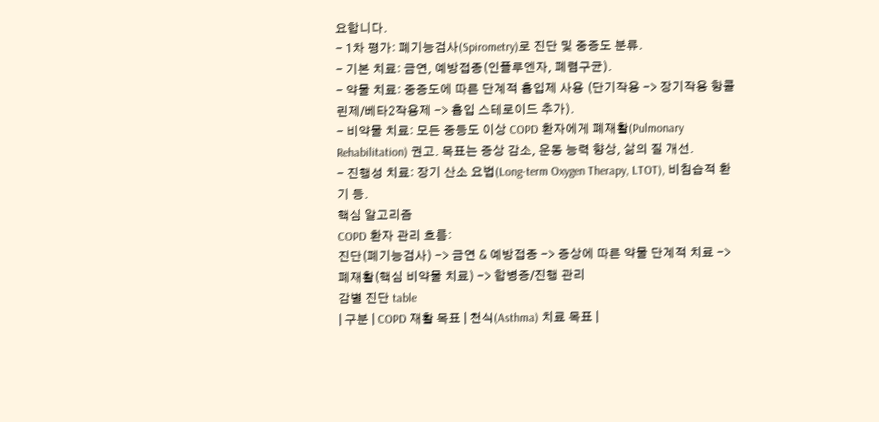요합니다.
- 1차 평가: 폐기능검사(Spirometry)로 진단 및 중증도 분류.
- 기본 치료: 금연, 예방접종(인플루엔자, 폐렴구균).
- 약물 치료: 중증도에 따른 단계적 흡입제 사용 (단기작용 -> 장기작용 항콜린제/베타2작용제 -> 흡입 스테로이드 추가).
- 비약물 치료: 모든 중등도 이상 COPD 환자에게 폐재활(Pulmonary Rehabilitation) 권고. 목표는 증상 감소, 운동 능력 향상, 삶의 질 개선.
- 진행성 치료: 장기 산소 요법(Long-term Oxygen Therapy, LTOT), 비침습적 환기 등.
핵심 알고리즘
COPD 환자 관리 흐름:
진단(폐기능검사) -> 금연 & 예방접종 -> 증상에 따른 약물 단계적 치료 -> 폐재활(핵심 비약물 치료) -> 합병증/진행 관리
감별 진단 table
| 구분 | COPD 재활 목표 | 천식(Asthma) 치료 목표 |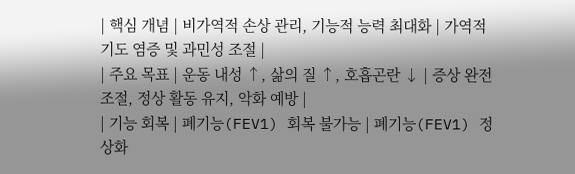| 핵심 개념 | 비가역적 손상 관리, 기능적 능력 최대화 | 가역적 기도 염증 및 과민성 조절 |
| 주요 목표 | 운동 내성 ↑, 삶의 질 ↑, 호흡곤란 ↓ | 증상 완전 조절, 정상 활동 유지, 악화 예방 |
| 기능 회복 | 폐기능(FEV1) 회복 불가능 | 폐기능(FEV1) 정상화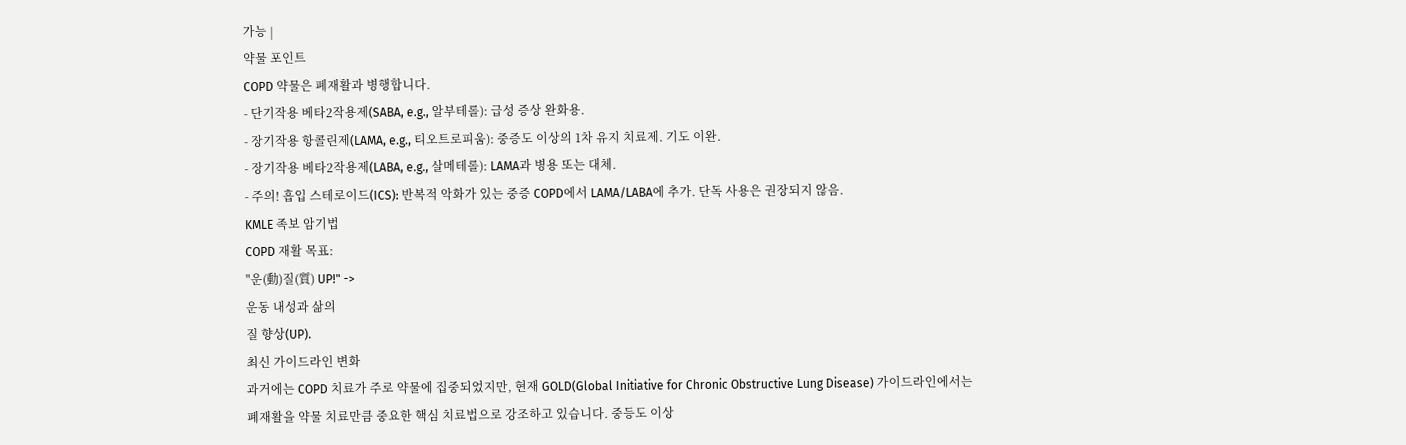가능 |
약물 포인트
COPD 약물은 폐재활과 병행합니다.
- 단기작용 베타2작용제(SABA, e.g., 알부테롤): 급성 증상 완화용.
- 장기작용 항콜린제(LAMA, e.g., 티오트로피움): 중증도 이상의 1차 유지 치료제. 기도 이완.
- 장기작용 베타2작용제(LABA, e.g., 살메테롤): LAMA과 병용 또는 대체.
- 주의! 흡입 스테로이드(ICS): 반복적 악화가 있는 중증 COPD에서 LAMA/LABA에 추가. 단독 사용은 권장되지 않음.
KMLE 족보 암기법
COPD 재활 목표:
"운(動)질(質) UP!" ->
운동 내성과 삶의
질 향상(UP).
최신 가이드라인 변화
과거에는 COPD 치료가 주로 약물에 집중되었지만, 현재 GOLD(Global Initiative for Chronic Obstructive Lung Disease) 가이드라인에서는
폐재활을 약물 치료만큼 중요한 핵심 치료법으로 강조하고 있습니다. 중등도 이상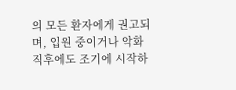의 모든 환자에게 권고되며, 입원 중이거나 악화 직후에도 조기에 시작하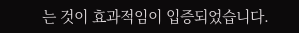는 것이 효과적임이 입증되었습니다.